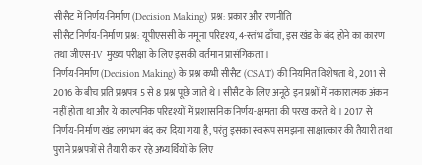सीसैट में निर्णय-निर्माण (Decision Making) प्रश्न: प्रकार और रणनीति
सीसैट निर्णय-निर्माण प्रश्न: यूपीएससी के नमूना परिदृश्य, 4-स्तंभ ढाँचा, इस खंड के बंद होने का कारण तथा जीएस-IV मुख्य परीक्षा के लिए इसकी वर्तमान प्रासंगिकता।
निर्णय-निर्माण (Decision Making) के प्रश्न कभी सीसैट (CSAT) की नियमित विशेषता थे, 2011 से 2016 के बीच प्रति प्रश्नपत्र 5 से 8 प्रश्न पूछे जाते थे। सीसैट के लिए अनूठे इन प्रश्नों में नकारात्मक अंकन नहीं होता था और ये काल्पनिक परिदृश्यों में प्रशासनिक निर्णय-क्षमता की परख करते थे। 2017 से निर्णय-निर्माण खंड लगभग बंद कर दिया गया है, परंतु इसका स्वरूप समझना साक्षात्कार की तैयारी तथा पुराने प्रश्नपत्रों से तैयारी कर रहे अभ्यर्थियों के लिए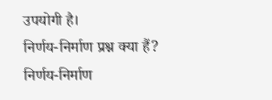उपयोगी है।
निर्णय-निर्माण प्रश्न क्या हैं?
निर्णय-निर्माण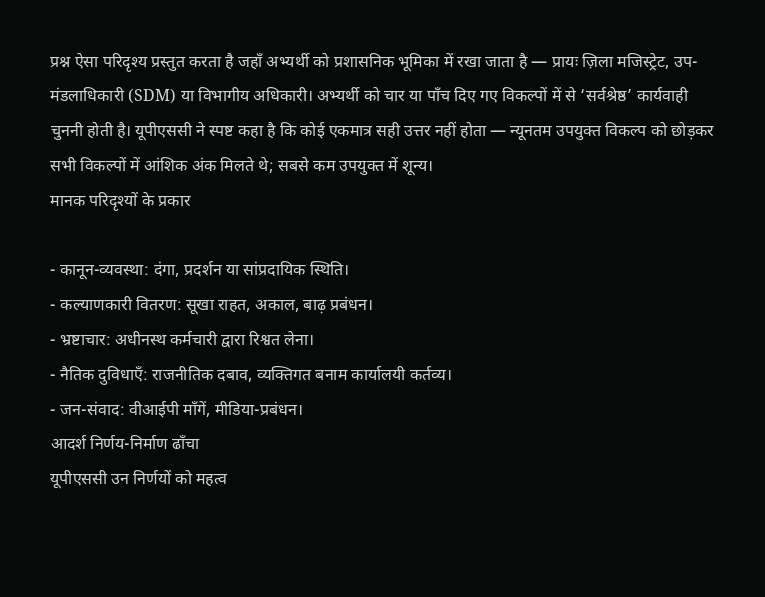प्रश्न ऐसा परिदृश्य प्रस्तुत करता है जहाँ अभ्यर्थी को प्रशासनिक भूमिका में रखा जाता है — प्रायः ज़िला मजिस्ट्रेट, उप-मंडलाधिकारी (SDM) या विभागीय अधिकारी। अभ्यर्थी को चार या पाँच दिए गए विकल्पों में से ‘सर्वश्रेष्ठ’ कार्यवाही चुननी होती है। यूपीएससी ने स्पष्ट कहा है कि कोई एकमात्र सही उत्तर नहीं होता — न्यूनतम उपयुक्त विकल्प को छोड़कर सभी विकल्पों में आंशिक अंक मिलते थे; सबसे कम उपयुक्त में शून्य।
मानक परिदृश्यों के प्रकार

- कानून-व्यवस्था: दंगा, प्रदर्शन या सांप्रदायिक स्थिति।
- कल्याणकारी वितरण: सूखा राहत, अकाल, बाढ़ प्रबंधन।
- भ्रष्टाचार: अधीनस्थ कर्मचारी द्वारा रिश्वत लेना।
- नैतिक दुविधाएँ: राजनीतिक दबाव, व्यक्तिगत बनाम कार्यालयी कर्तव्य।
- जन-संवाद: वीआईपी माँगें, मीडिया-प्रबंधन।
आदर्श निर्णय-निर्माण ढाँचा
यूपीएससी उन निर्णयों को महत्व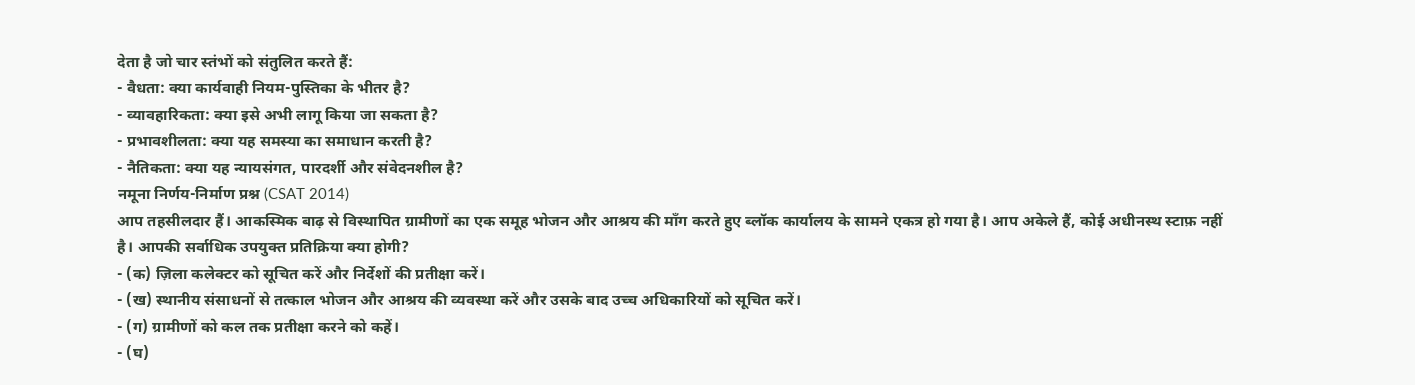देता है जो चार स्तंभों को संतुलित करते हैं:
- वैधता: क्या कार्यवाही नियम-पुस्तिका के भीतर है?
- व्यावहारिकता: क्या इसे अभी लागू किया जा सकता है?
- प्रभावशीलता: क्या यह समस्या का समाधान करती है?
- नैतिकता: क्या यह न्यायसंगत, पारदर्शी और संवेदनशील है?
नमूना निर्णय-निर्माण प्रश्न (CSAT 2014)
आप तहसीलदार हैं। आकस्मिक बाढ़ से विस्थापित ग्रामीणों का एक समूह भोजन और आश्रय की माँग करते हुए ब्लॉक कार्यालय के सामने एकत्र हो गया है। आप अकेले हैं, कोई अधीनस्थ स्टाफ़ नहीं है। आपकी सर्वाधिक उपयुक्त प्रतिक्रिया क्या होगी?
- (क) ज़िला कलेक्टर को सूचित करें और निर्देशों की प्रतीक्षा करें।
- (ख) स्थानीय संसाधनों से तत्काल भोजन और आश्रय की व्यवस्था करें और उसके बाद उच्च अधिकारियों को सूचित करें।
- (ग) ग्रामीणों को कल तक प्रतीक्षा करने को कहें।
- (घ)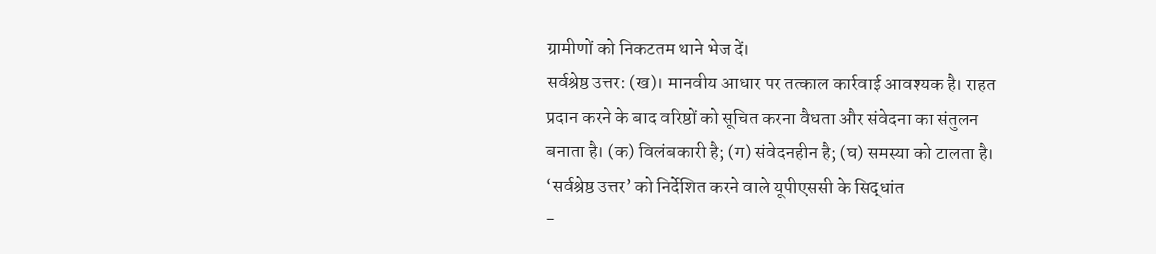ग्रामीणों को निकटतम थाने भेज दें।
सर्वश्रेष्ठ उत्तर: (ख)। मानवीय आधार पर तत्काल कार्रवाई आवश्यक है। राहत प्रदान करने के बाद वरिष्ठों को सूचित करना वैधता और संवेदना का संतुलन बनाता है। (क) विलंबकारी है; (ग) संवेदनहीन है; (घ) समस्या को टालता है।
‘सर्वश्रेष्ठ उत्तर’ को निर्देशित करने वाले यूपीएससी के सिद्धांत
-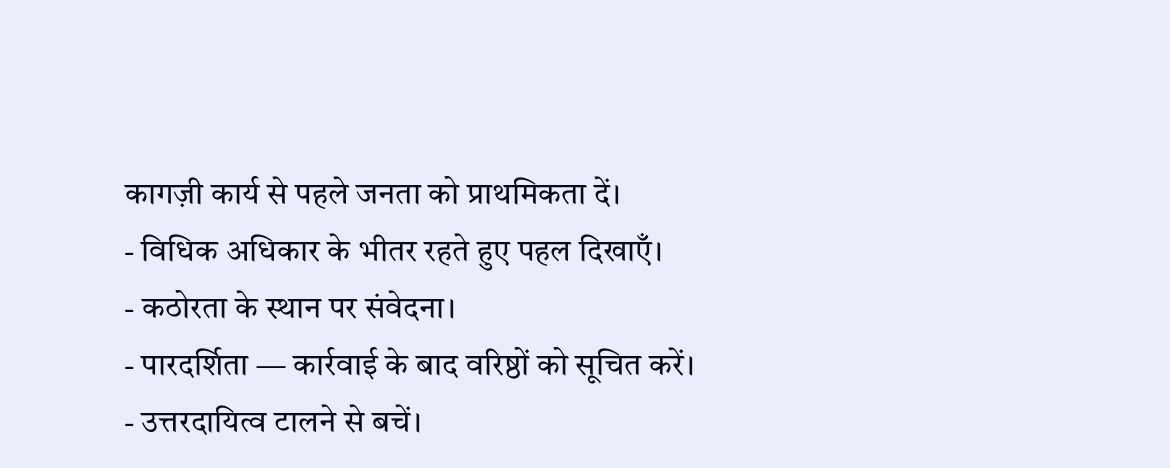कागज़ी कार्य से पहले जनता को प्राथमिकता दें।
- विधिक अधिकार के भीतर रहते हुए पहल दिखाएँ।
- कठोरता के स्थान पर संवेदना।
- पारदर्शिता — कार्रवाई के बाद वरिष्ठों को सूचित करें।
- उत्तरदायित्व टालने से बचें।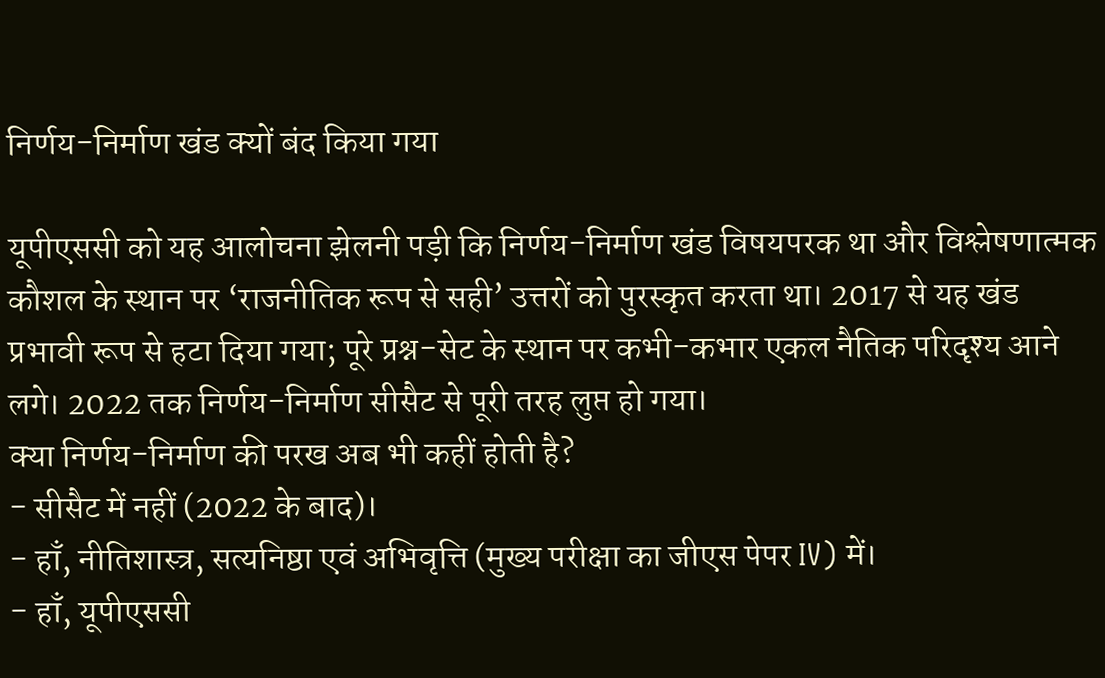निर्णय-निर्माण खंड क्यों बंद किया गया

यूपीएससी को यह आलोचना झेलनी पड़ी कि निर्णय-निर्माण खंड विषयपरक था और विश्लेषणात्मक कौशल के स्थान पर ‘राजनीतिक रूप से सही’ उत्तरों को पुरस्कृत करता था। 2017 से यह खंड प्रभावी रूप से हटा दिया गया; पूरे प्रश्न-सेट के स्थान पर कभी-कभार एकल नैतिक परिदृश्य आने लगे। 2022 तक निर्णय-निर्माण सीसैट से पूरी तरह लुप्त हो गया।
क्या निर्णय-निर्माण की परख अब भी कहीं होती है?
- सीसैट में नहीं (2022 के बाद)।
- हाँ, नीतिशास्त्र, सत्यनिष्ठा एवं अभिवृत्ति (मुख्य परीक्षा का जीएस पेपर IV) में।
- हाँ, यूपीएससी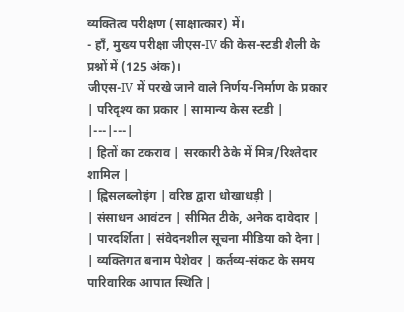व्यक्तित्व परीक्षण (साक्षात्कार) में।
- हाँ, मुख्य परीक्षा जीएस-IV की केस-स्टडी शैली के प्रश्नों में (125 अंक)।
जीएस-IV में परखे जाने वाले निर्णय-निर्माण के प्रकार
| परिदृश्य का प्रकार | सामान्य केस स्टडी |
|---|---|
| हितों का टकराव | सरकारी ठेके में मित्र/रिश्तेदार शामिल |
| ह्विसलब्लोइंग | वरिष्ठ द्वारा धोखाधड़ी |
| संसाधन आवंटन | सीमित टीके, अनेक दावेदार |
| पारदर्शिता | संवेदनशील सूचना मीडिया को देना |
| व्यक्तिगत बनाम पेशेवर | कर्तव्य-संकट के समय पारिवारिक आपात स्थिति |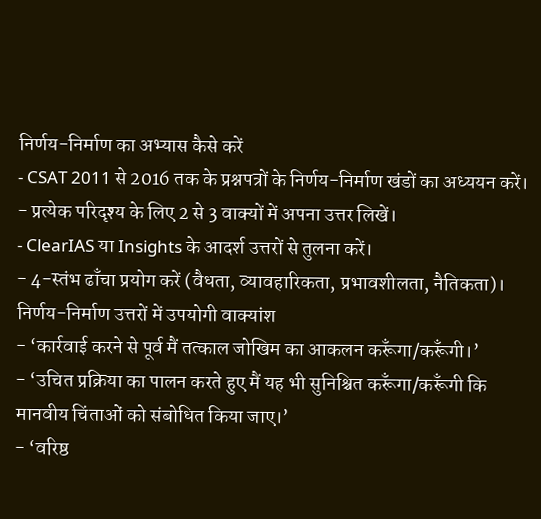निर्णय-निर्माण का अभ्यास कैसे करें
- CSAT 2011 से 2016 तक के प्रश्नपत्रों के निर्णय-निर्माण खंडों का अध्ययन करें।
- प्रत्येक परिदृश्य के लिए 2 से 3 वाक्यों में अपना उत्तर लिखें।
- ClearIAS या Insights के आदर्श उत्तरों से तुलना करें।
- 4-स्तंभ ढाँचा प्रयोग करें (वैधता, व्यावहारिकता, प्रभावशीलता, नैतिकता)।
निर्णय-निर्माण उत्तरों में उपयोगी वाक्यांश
- ‘कार्रवाई करने से पूर्व मैं तत्काल जोखिम का आकलन करूँगा/करूँगी।’
- ‘उचित प्रक्रिया का पालन करते हुए मैं यह भी सुनिश्चित करूँगा/करूँगी कि मानवीय चिंताओं को संबोधित किया जाए।’
- ‘वरिष्ठ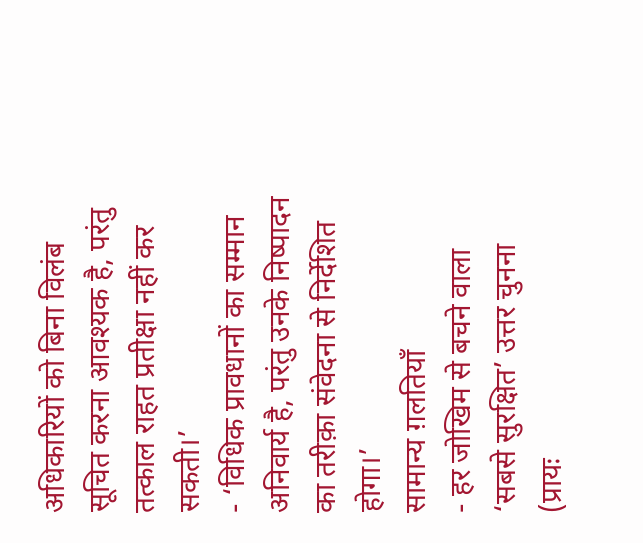अधिकारियों को बिना विलंब सूचित करना आवश्यक है, परंतु तत्काल राहत प्रतीक्षा नहीं कर सकती।’
- ‘विधिक प्रावधानों का सम्मान अनिवार्य है, परंतु उनके निष्पादन का तरीक़ा संवेदना से निर्देशित होगा।’
सामान्य ग़लतियाँ
- हर जोखिम से बचने वाला ‘सबसे सुरक्षित’ उत्तर चुनना (प्रायः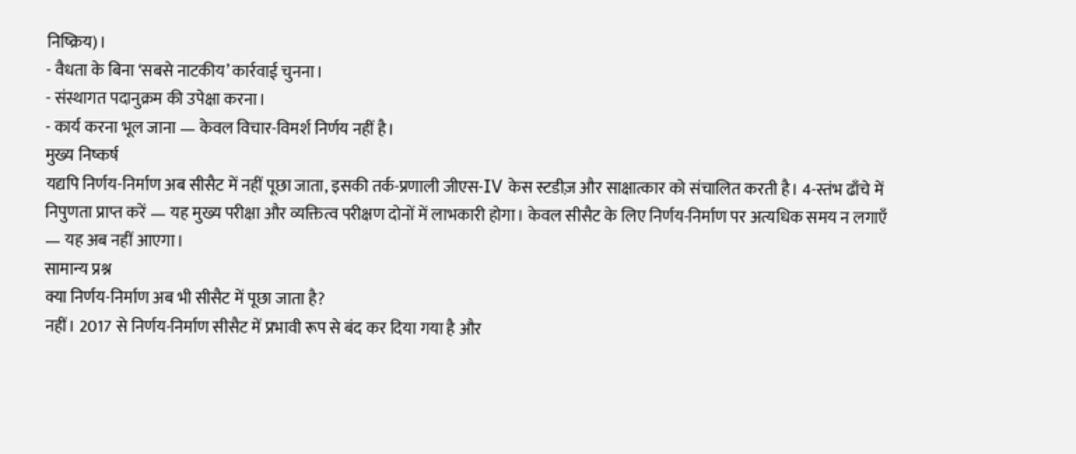निष्क्रिय)।
- वैधता के बिना ‘सबसे नाटकीय’ कार्रवाई चुनना।
- संस्थागत पदानुक्रम की उपेक्षा करना।
- कार्य करना भूल जाना — केवल विचार-विमर्श निर्णय नहीं है।
मुख्य निष्कर्ष
यद्यपि निर्णय-निर्माण अब सीसैट में नहीं पूछा जाता, इसकी तर्क-प्रणाली जीएस-IV केस स्टडीज़ और साक्षात्कार को संचालित करती है। 4-स्तंभ ढाँचे में निपुणता प्राप्त करें — यह मुख्य परीक्षा और व्यक्तित्व परीक्षण दोनों में लाभकारी होगा। केवल सीसैट के लिए निर्णय-निर्माण पर अत्यधिक समय न लगाएँ — यह अब नहीं आएगा।
सामान्य प्रश्न
क्या निर्णय-निर्माण अब भी सीसैट में पूछा जाता है?
नहीं। 2017 से निर्णय-निर्माण सीसैट में प्रभावी रूप से बंद कर दिया गया है और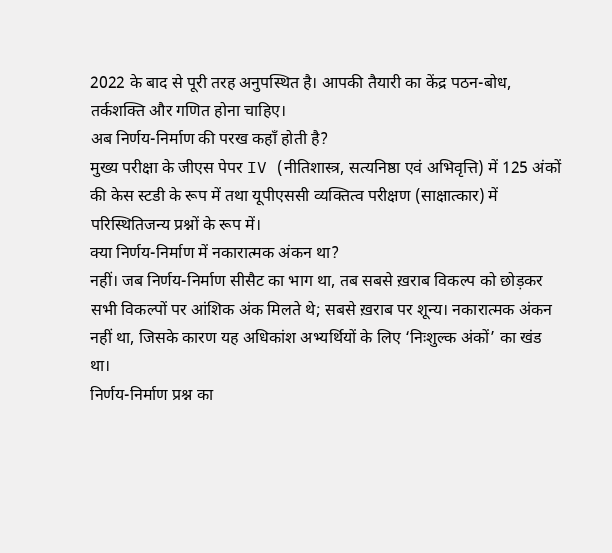2022 के बाद से पूरी तरह अनुपस्थित है। आपकी तैयारी का केंद्र पठन-बोध, तर्कशक्ति और गणित होना चाहिए।
अब निर्णय-निर्माण की परख कहाँ होती है?
मुख्य परीक्षा के जीएस पेपर IV (नीतिशास्त्र, सत्यनिष्ठा एवं अभिवृत्ति) में 125 अंकों की केस स्टडी के रूप में तथा यूपीएससी व्यक्तित्व परीक्षण (साक्षात्कार) में परिस्थितिजन्य प्रश्नों के रूप में।
क्या निर्णय-निर्माण में नकारात्मक अंकन था?
नहीं। जब निर्णय-निर्माण सीसैट का भाग था, तब सबसे ख़राब विकल्प को छोड़कर सभी विकल्पों पर आंशिक अंक मिलते थे; सबसे ख़राब पर शून्य। नकारात्मक अंकन नहीं था, जिसके कारण यह अधिकांश अभ्यर्थियों के लिए ‘निःशुल्क अंकों’ का खंड था।
निर्णय-निर्माण प्रश्न का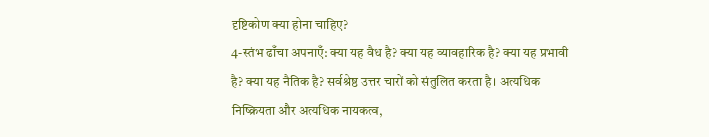दृष्टिकोण क्या होना चाहिए?
4-स्तंभ ढाँचा अपनाएँ: क्या यह वैध है? क्या यह व्यावहारिक है? क्या यह प्रभावी है? क्या यह नैतिक है? सर्वश्रेष्ठ उत्तर चारों को संतुलित करता है। अत्यधिक निष्क्रियता और अत्यधिक नायकत्व,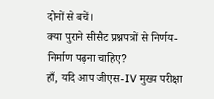दोनों से बचें।
क्या पुराने सीसैट प्रश्नपत्रों से निर्णय-निर्माण पढ़ना चाहिए?
हाँ, यदि आप जीएस-IV मुख्य परीक्षा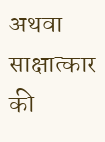अथवा साक्षात्कार की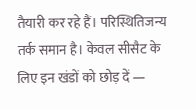तैयारी कर रहे हैं। परिस्थितिजन्य तर्क समान है। केवल सीसैट के लिए इन खंडों को छोड़ दें —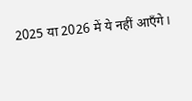2025 या 2026 में ये नहीं आएँगे।